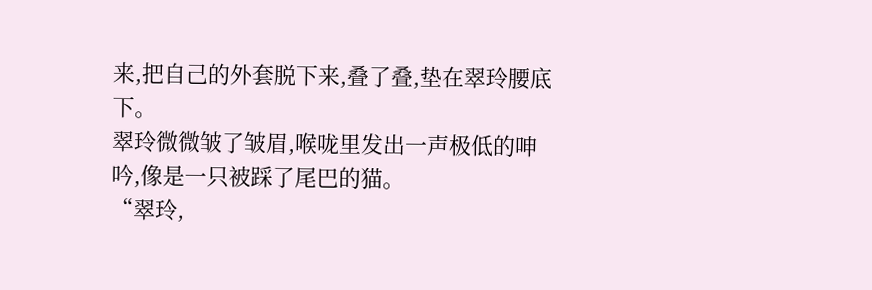来,把自己的外套脱下来,叠了叠,垫在翠玲腰底下。
翠玲微微皱了皱眉,喉咙里发出一声极低的呻吟,像是一只被踩了尾巴的猫。
“翠玲,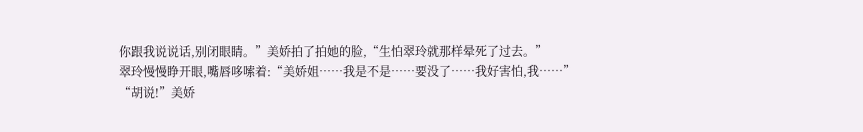你跟我说说话,别闭眼睛。”美娇拍了拍她的脸,“生怕翠玲就那样晕死了过去。”
翠玲慢慢睁开眼,嘴唇哆嗦着:“美娇姐……我是不是……要没了……我好害怕,我……”
“胡说!”美娇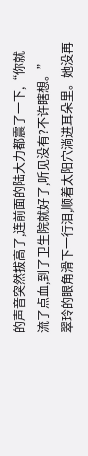的声音突然拔高了,连前面的陆大力都震了一下,“你就流了点血,到了卫生院就好了,听见没有?不许瞎想。”
翠玲的眼角滑下一行泪,顺着太阳穴淌进耳朵里。她没再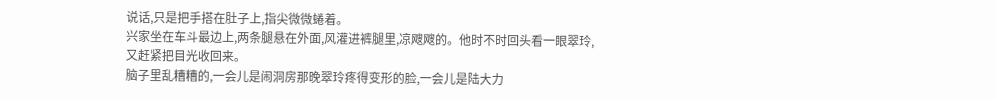说话,只是把手搭在肚子上,指尖微微蜷着。
兴家坐在车斗最边上,两条腿悬在外面,风灌进裤腿里,凉飕飕的。他时不时回头看一眼翠玲,又赶紧把目光收回来。
脑子里乱糟糟的,一会儿是闹洞房那晚翠玲疼得变形的脸,一会儿是陆大力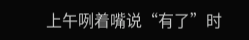上午咧着嘴说“有了”时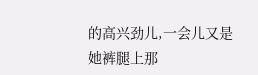的高兴劲儿,一会儿又是她裤腿上那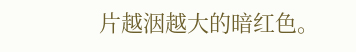片越洇越大的暗红色。